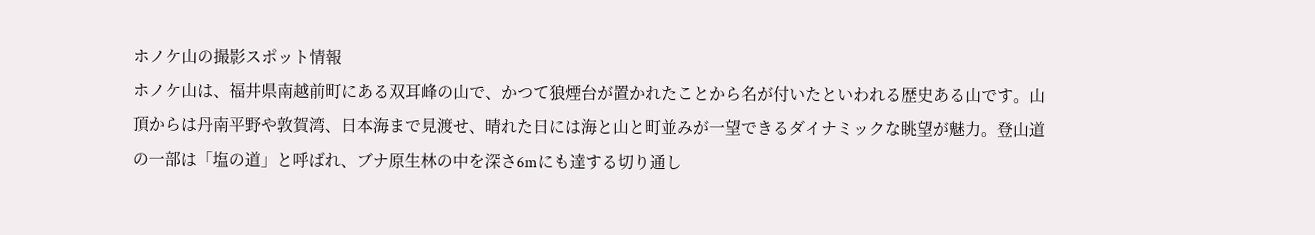ホノケ山の撮影スポット情報
ホノケ山は、福井県南越前町にある双耳峰の山で、かつて狼煙台が置かれたことから名が付いたといわれる歴史ある山です。山頂からは丹南平野や敦賀湾、日本海まで見渡せ、晴れた日には海と山と町並みが一望できるダイナミックな眺望が魅力。登山道の一部は「塩の道」と呼ばれ、ブナ原生林の中を深さ6mにも達する切り通し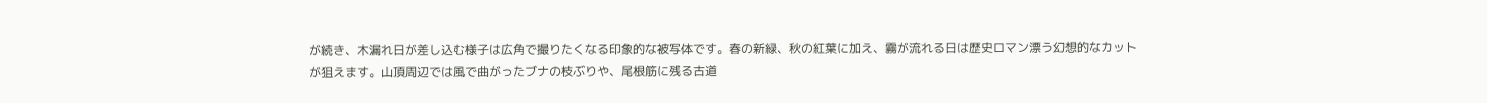が続き、木漏れ日が差し込む様子は広角で撮りたくなる印象的な被写体です。春の新緑、秋の紅葉に加え、霧が流れる日は歴史ロマン漂う幻想的なカットが狙えます。山頂周辺では風で曲がったブナの枝ぶりや、尾根筋に残る古道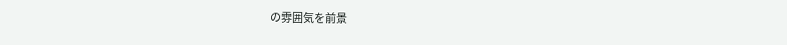の雰囲気を前景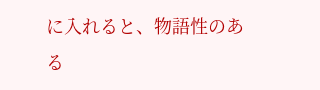に入れると、物語性のある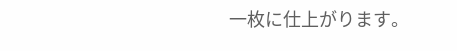一枚に仕上がります。